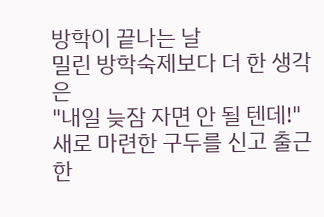방학이 끝나는 날
밀린 방학숙제보다 더 한 생각은
"내일 늦잠 자면 안 될 텐데!"
새로 마련한 구두를 신고 출근한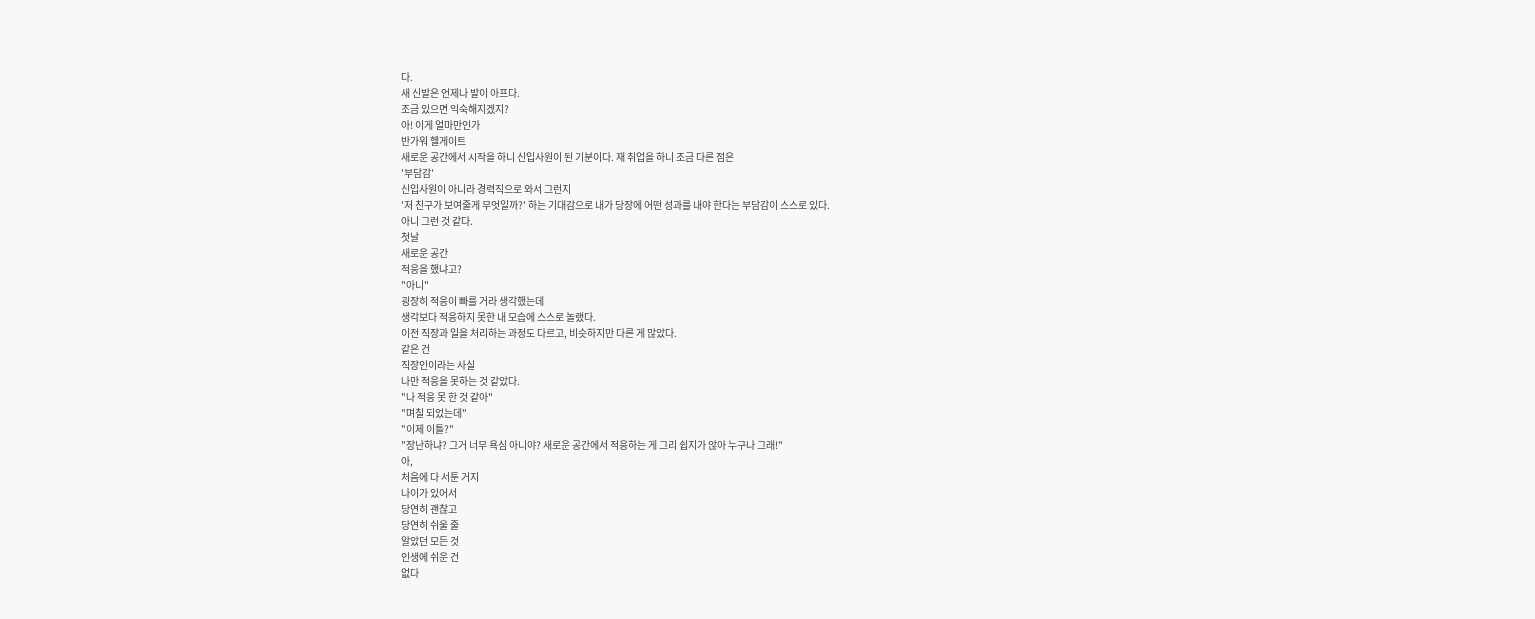다.
새 신발은 언제나 발이 아프다.
조금 있으면 익숙해지겠지?
아! 이게 얼마만인가
반가워 헬게이트
새로운 공간에서 시작을 하니 신입사원이 된 기분이다. 재 취업을 하니 조금 다른 점은
'부담감'
신입사원이 아니라 경력직으로 와서 그런지
'저 친구가 보여줄게 무엇일까?' 하는 기대감으로 내가 당장에 어떤 성과를 내야 한다는 부담감이 스스로 있다.
아니 그런 것 같다.
첫날
새로운 공간
적응을 했냐고?
"아니"
굉장히 적응이 빠를 거라 생각했는데
생각보다 적응하지 못한 내 모습에 스스로 놀랬다.
이전 직장과 일을 처리하는 과정도 다르고, 비슷하지만 다른 게 많았다.
같은 건
직장인이라는 사실
나만 적응을 못하는 것 같았다.
"나 적응 못 한 것 같아"
"며칠 되었는데"
"이제 이틀?"
"장난하냐? 그거 너무 욕심 아니야? 새로운 공간에서 적응하는 게 그리 쉽지가 않아 누구나 그래!"
아,
처음에 다 서툰 거지
나이가 있어서
당연히 괜찮고
당연히 쉬울 줄
알았던 모든 것
인생에 쉬운 건
없다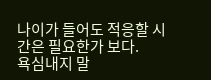나이가 들어도 적응할 시간은 필요한가 보다.
욕심내지 말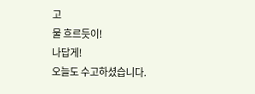고
물 흐르듯이!
나답게!
오늘도 수고하셨습니다.